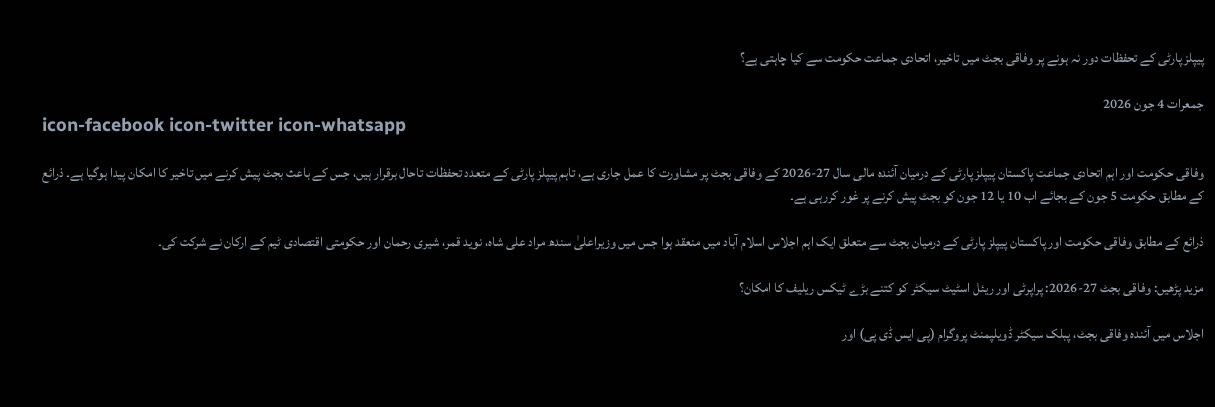پیپلز پارٹی کے تحفظات دور نہ ہونے پر وفاقی بجٹ میں تاخیر، اتحادی جماعت حکومت سے کیا چاہتی ہے؟

جمعرات 4 جون 2026
icon-facebook icon-twitter icon-whatsapp

وفاقی حکومت اور اہم اتحادی جماعت پاکستان پیپلز پارٹی کے درمیان آئندہ مالی سال 27-2026 کے وفاقی بجٹ پر مشاورت کا عمل جاری ہے، تاہم پیپلز پارٹی کے متعدد تحفظات تاحال برقرار ہیں، جس کے باعث بجٹ پیش کرنے میں تاخیر کا امکان پیدا ہوگیا ہے۔ ذرائع کے مطابق حکومت 5 جون کے بجائے اب 10 یا 12 جون کو بجٹ پیش کرنے پر غور کررہی ہے۔

ذرائع کے مطابق وفاقی حکومت اور پاکستان پیپلز پارٹی کے درمیان بجٹ سے متعلق ایک اہم اجلاس اسلام آباد میں منعقد ہوا جس میں وزیراعلیٰ سندھ مراد علی شاہ، نوید قمر، شیری رحمان اور حکومتی اقتصادی ٹیم کے ارکان نے شرکت کی۔

مزید پڑھیں: وفاقی بجٹ 27-2026: پراپرٹی اور ریئل اسٹیٹ سیکٹر کو کتنے بڑے ٹیکس ریلیف کا امکان؟

اجلاس میں آئندہ وفاقی بجٹ، پبلک سیکٹر ڈویلپمنٹ پروگرام (پی ایس ڈی پی) اور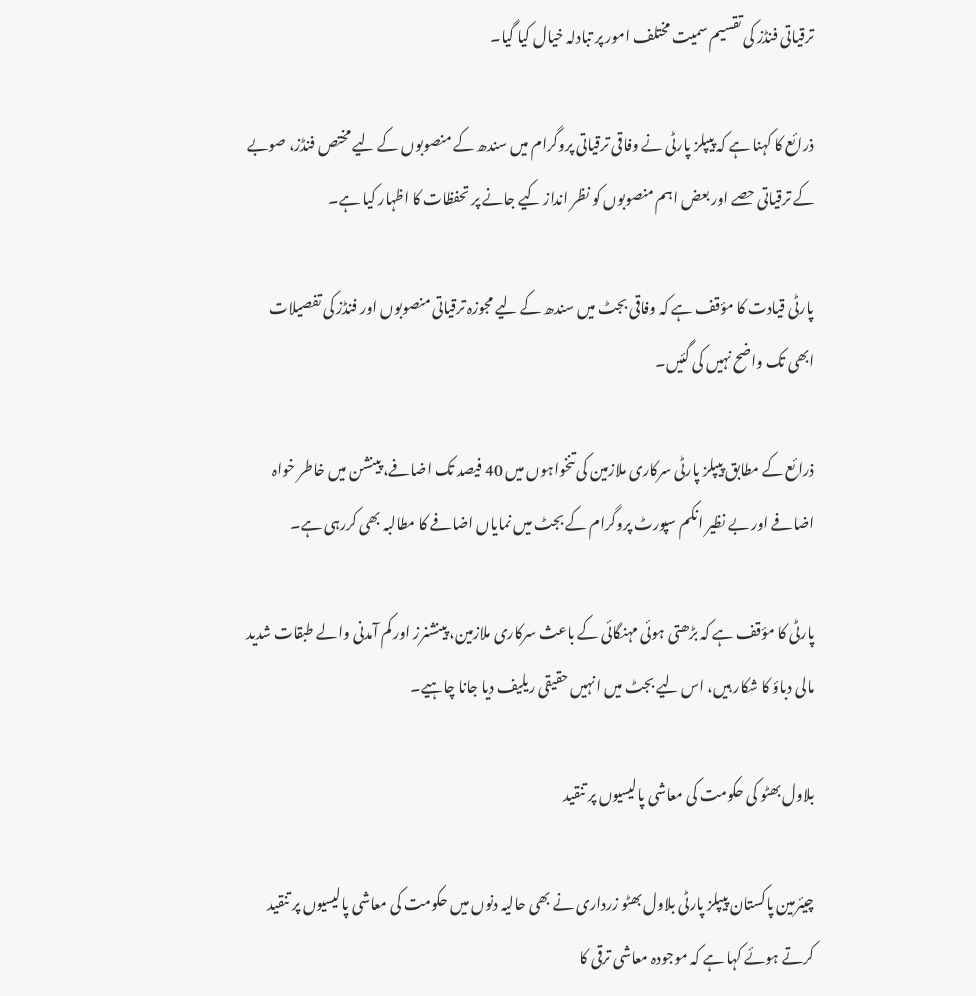ترقیاتی فنڈز کی تقسیم سمیت مختلف امور پر تبادلہ خیال کیا گیا۔

ذرائع کا کہنا ہے کہ پیپلز پارٹی نے وفاقی ترقیاتی پروگرام میں سندھ کے منصوبوں کے لیے مختص فنڈز، صوبے کے ترقیاتی حصے اور بعض اہم منصوبوں کو نظر انداز کیے جانے پر تحفظات کا اظہار کیا ہے۔

پارٹی قیادت کا مؤقف ہے کہ وفاقی بجٹ میں سندھ کے لیے مجوزہ ترقیاتی منصوبوں اور فنڈز کی تفصیلات ابھی تک واضح نہیں کی گئیں۔

ذرائع کے مطابق پیپلز پارٹی سرکاری ملازمین کی تنخواہوں میں 40 فیصد تک اضافے، پینشن میں خاطر خواہ اضافے اور بے نظیر انکم سپورٹ پروگرام کے بجٹ میں نمایاں اضافے کا مطالبہ بھی کررہی ہے۔

پارٹی کا مؤقف ہے کہ بڑھتی ہوئی مہنگائی کے باعث سرکاری ملازمین، پینشنرز اور کم آمدنی والے طبقات شدید مالی دباؤ کا شکار ہیں، اس لیے بجٹ میں انہیں حقیقی ریلیف دیا جانا چاہیے۔

بلاول بھٹو کی حکومت کی معاشی پالیسیوں پر تنقید

چیئرمین پاکستان پیپلز پارٹی بلاول بھٹو زرداری نے بھی حالیہ دنوں میں حکومت کی معاشی پالیسیوں پر تنقید کرتے ہوئے کہا ہے کہ موجودہ معاشی ترقی کا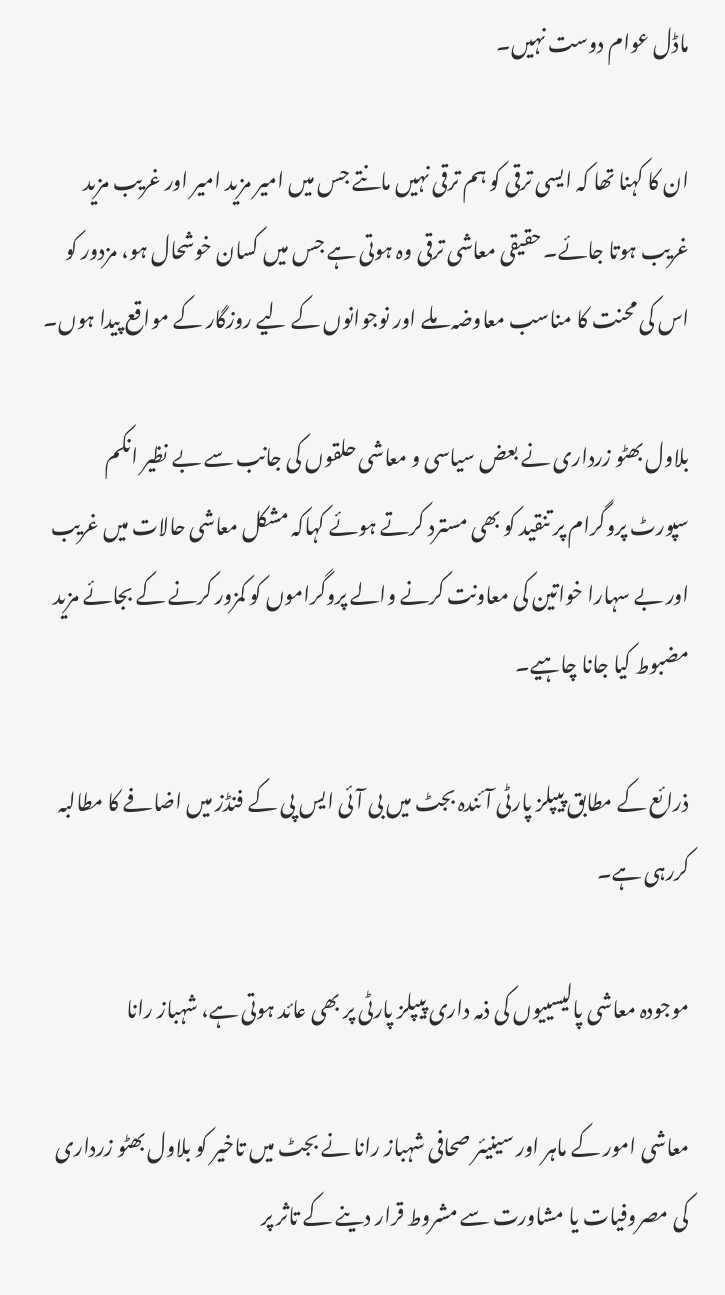ماڈل عوام دوست نہیں۔

ان کا کہنا تھا کہ ایسی ترقی کو ہم ترقی نہیں مانتے جس میں امیر مزید امیر اور غریب مزید غریب ہوتا جائے۔ حقیقی معاشی ترقی وہ ہوتی ہے جس میں کسان خوشحال ہو، مزدور کو اس کی محنت کا مناسب معاوضہ ملے اور نوجوانوں کے لیے روزگار کے مواقع پیدا ہوں۔

بلاول بھٹو زرداری نے بعض سیاسی و معاشی حلقوں کی جانب سے بے نظیر انکم سپورٹ پروگرام پر تنقید کو بھی مسترد کرتے ہوئے کہاکہ مشکل معاشی حالات میں غریب اور بے سہارا خواتین کی معاونت کرنے والے پروگراموں کو کمزور کرنے کے بجائے مزید مضبوط کیا جانا چاہیے۔

ذرائع کے مطابق پیپلز پارٹی آئندہ بجٹ میں بی آئی ایس پی کے فنڈز میں اضافے کا مطالبہ کررہی ہے۔

موجودہ معاشی پالیسییوں کی ذمہ داری پیپلز پارٹی پر بھی عائد ہوتی ہے، شہباز رانا

معاشی امور کے ماہر اور سینیئر صحافی شہباز رانا نے بجٹ میں تاخیر کو بلاول بھٹو زرداری کی مصروفیات یا مشاورت سے مشروط قرار دینے کے تاثر پر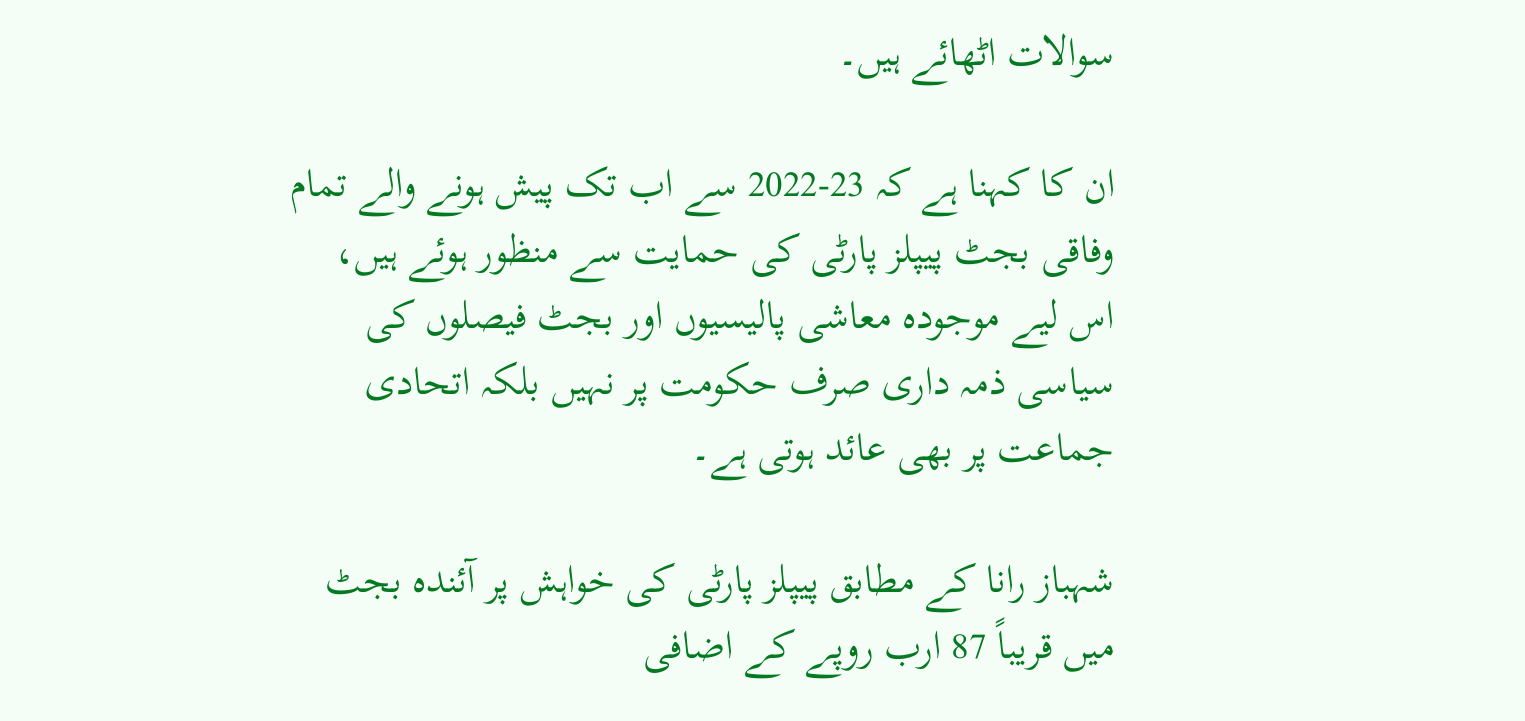سوالات اٹھائے ہیں۔

ان کا کہنا ہے کہ 23-2022 سے اب تک پیش ہونے والے تمام وفاقی بجٹ پیپلز پارٹی کی حمایت سے منظور ہوئے ہیں، اس لیے موجودہ معاشی پالیسیوں اور بجٹ فیصلوں کی سیاسی ذمہ داری صرف حکومت پر نہیں بلکہ اتحادی جماعت پر بھی عائد ہوتی ہے۔

شہباز رانا کے مطابق پیپلز پارٹی کی خواہش پر آئندہ بجٹ میں قریباً 87 ارب روپے کے اضافی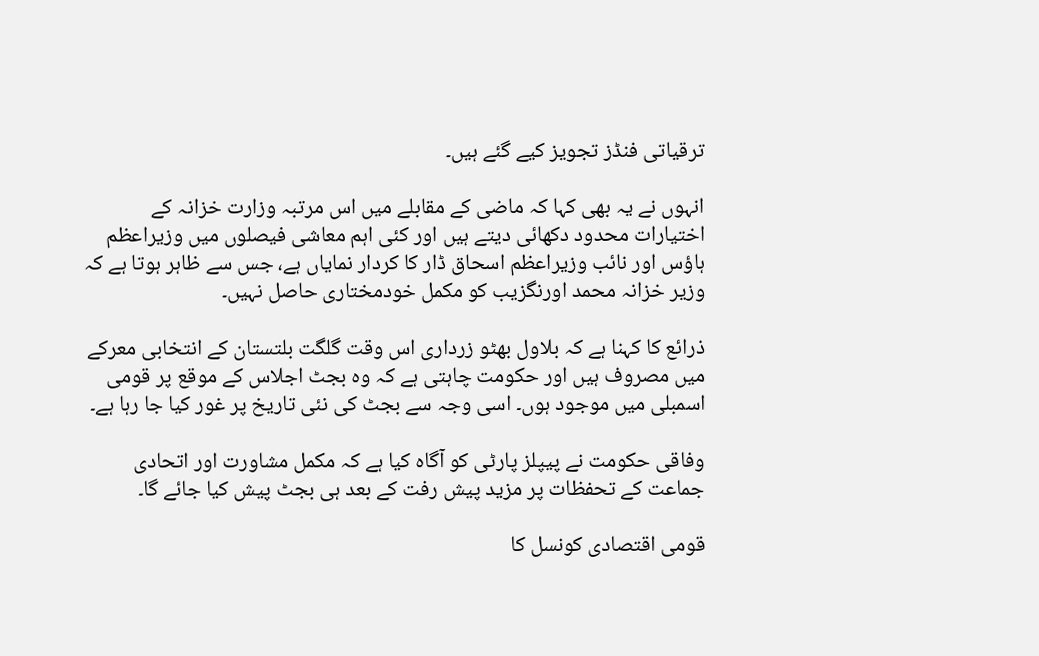ترقیاتی فنڈز تجویز کیے گئے ہیں۔

انہوں نے یہ بھی کہا کہ ماضی کے مقابلے میں اس مرتبہ وزارت خزانہ کے اختیارات محدود دکھائی دیتے ہیں اور کئی اہم معاشی فیصلوں میں وزیراعظم ہاؤس اور نائب وزیراعظم اسحاق ڈار کا کردار نمایاں ہے، جس سے ظاہر ہوتا ہے کہ وزیر خزانہ محمد اورنگزیب کو مکمل خودمختاری حاصل نہیں۔

ذرائع کا کہنا ہے کہ بلاول بھٹو زرداری اس وقت گلگت بلتستان کے انتخابی معرکے میں مصروف ہیں اور حکومت چاہتی ہے کہ وہ بجٹ اجلاس کے موقع پر قومی اسمبلی میں موجود ہوں۔ اسی وجہ سے بجٹ کی نئی تاریخ پر غور کیا جا رہا ہے۔

وفاقی حکومت نے پیپلز پارٹی کو آگاہ کیا ہے کہ مکمل مشاورت اور اتحادی جماعت کے تحفظات پر مزید پیش رفت کے بعد ہی بجٹ پیش کیا جائے گا۔

قومی اقتصادی کونسل کا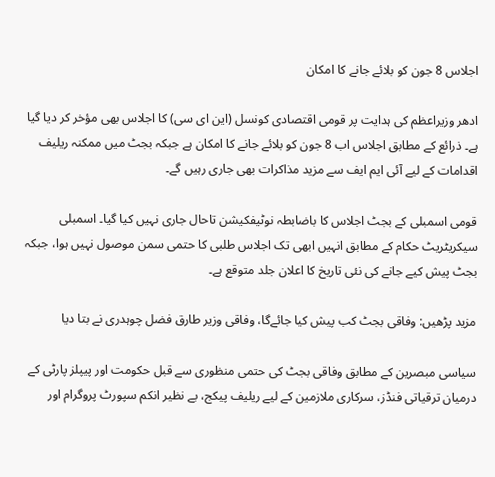اجلاس 8 جون کو بلائے جانے کا امکان

ادھر وزیراعظم کی ہدایت پر قومی اقتصادی کونسل (این ای سی) کا اجلاس بھی مؤخر کر دیا گیا ہے۔ ذرائع کے مطابق اجلاس اب 8 جون کو بلائے جانے کا امکان ہے جبکہ بجٹ میں ممکنہ ریلیف اقدامات کے لیے آئی ایم ایف سے مزید مذاکرات بھی جاری رہیں گے۔

قومی اسمبلی کے بجٹ اجلاس کا باضابطہ نوٹیفکیشن تاحال جاری نہیں کیا گیا۔ اسمبلی سیکریٹریٹ حکام کے مطابق انہیں ابھی تک اجلاس طلبی کا حتمی سمن موصول نہیں ہوا، جبکہ بجٹ پیش کیے جانے کی نئی تاریخ کا اعلان جلد متوقع ہے۔

مزید پڑھیں: وفاقی بجٹ کب پیش کیا جائےگا، وفاقی وزیر طارق فضل چوہدری نے بتا دیا

سیاسی مبصرین کے مطابق وفاقی بجٹ کی حتمی منظوری سے قبل حکومت اور پیپلز پارٹی کے درمیان ترقیاتی فنڈز، سرکاری ملازمین کے لیے ریلیف پیکج، بے نظیر انکم سپورٹ پروگرام اور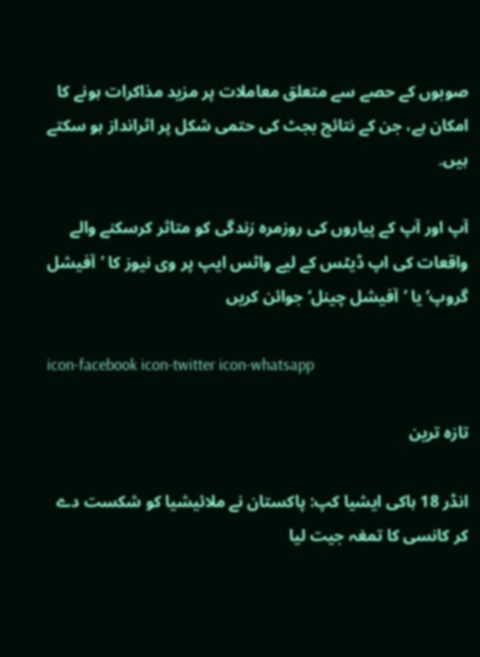صوبوں کے حصے سے متعلق معاملات پر مزید مذاکرات ہونے کا امکان ہے، جن کے نتائج بجٹ کی حتمی شکل پر اثرانداز ہو سکتے ہیں۔

آپ اور آپ کے پیاروں کی روزمرہ زندگی کو متاثر کرسکنے والے واقعات کی اپ ڈیٹس کے لیے واٹس ایپ پر وی نیوز کا ’آفیشل گروپ‘ یا ’آفیشل چینل‘ جوائن کریں

icon-facebook icon-twitter icon-whatsapp

تازہ ترین

انڈر 18 ہاکی ایشیا کپ: پاکستان نے ملائیشیا کو شکست دے کر کانسی کا تمغہ جیت لیا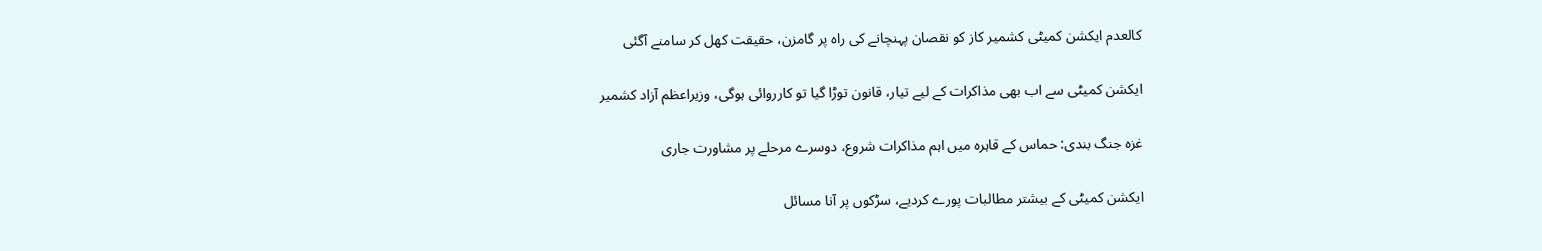کالعدم ایکشن کمیٹی کشمیر کاز کو نقصان پہنچانے کی راہ پر گامزن، حقیقت کھل کر سامنے آگئی

ایکشن کمیٹی سے اب بھی مذاکرات کے لیے تیار، قانون توڑا گیا تو کارروائی ہوگی، وزیراعظم آزاد کشمیر

غزہ جنگ بندی: حماس کے قاہرہ میں اہم مذاکرات شروع، دوسرے مرحلے پر مشاورت جاری

ایکشن کمیٹی کے بیشتر مطالبات پورے کردیے، سڑکوں پر آنا مسائل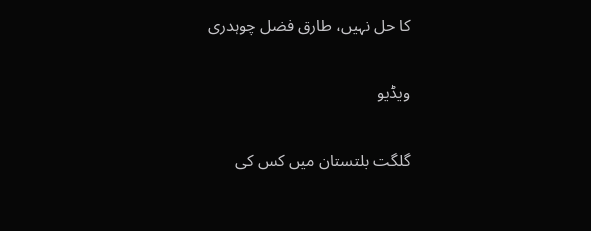کا حل نہیں، طارق فضل چوہدری

ویڈیو

گلگت بلتستان میں کس کی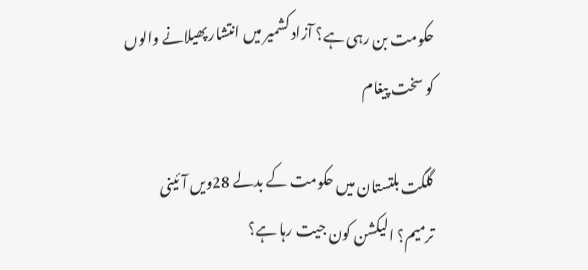حکومت بن رہی ہے؟ آزاد کشمیر میں انتشار پھیلانے والوں کو سخت پیغام

گلگت بلتستان میں حکومت کے بدلے 28ویں آئینی ترمیم؟ الیکشن کون جیت رہا ہے؟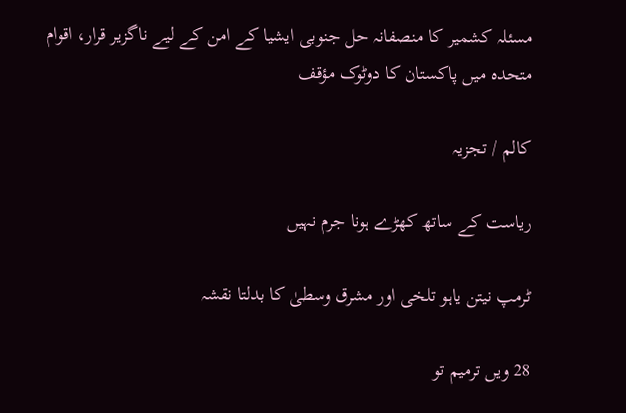مسئلہ کشمیر کا منصفانہ حل جنوبی ایشیا کے امن کے لیے ناگزیر قرار، اقوام متحدہ میں پاکستان کا دوٹوک مؤقف

کالم / تجزیہ

ریاست کے ساتھ کھڑے ہونا جرم نہیں

ٹرمپ نیتن یاہو تلخی اور مشرق وسطیٰ کا بدلتا نقشہ

28 ویں ترمیم تو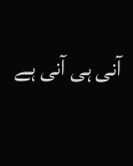آنی ہی آنی ہے